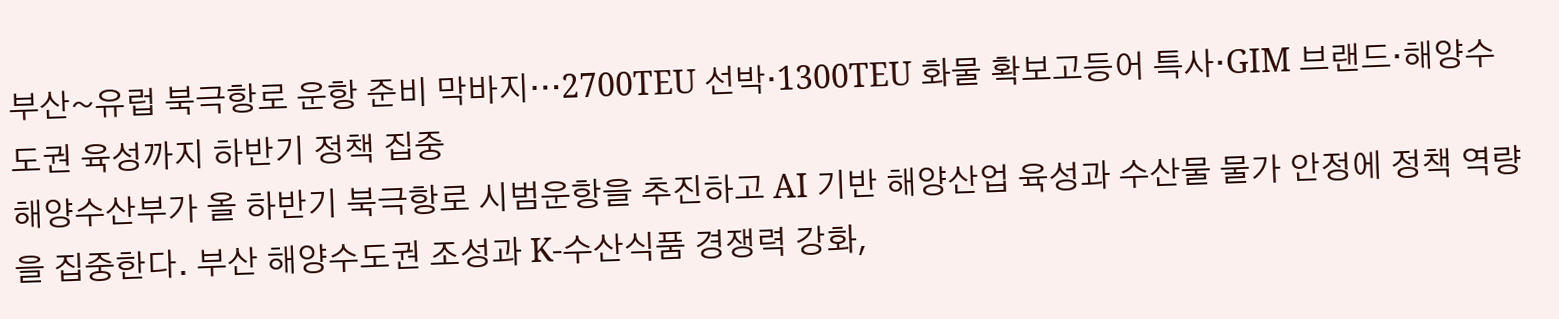부산~유럽 북극항로 운항 준비 막바지…2700TEU 선박·1300TEU 화물 확보고등어 특사·GIM 브랜드·해양수도권 육성까지 하반기 정책 집중
해양수산부가 올 하반기 북극항로 시범운항을 추진하고 AI 기반 해양산업 육성과 수산물 물가 안정에 정책 역량을 집중한다. 부산 해양수도권 조성과 K-수산식품 경쟁력 강화,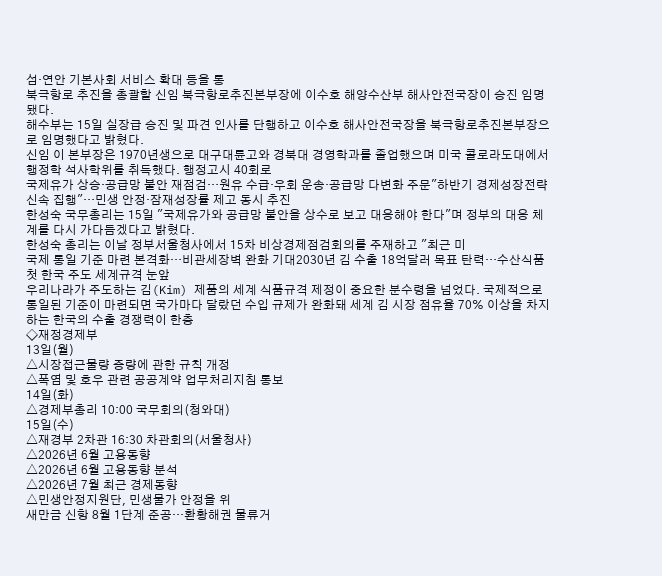섬·연안 기본사회 서비스 확대 등을 통
북극항로 추진을 총괄할 신임 북극항로추진본부장에 이수호 해양수산부 해사안전국장이 승진 임명됐다.
해수부는 15일 실장급 승진 및 파견 인사를 단행하고 이수호 해사안전국장을 북극항로추진본부장으로 임명했다고 밝혔다.
신임 이 본부장은 1970년생으로 대구대륜고와 경북대 경영학과를 졸업했으며 미국 콜로라도대에서 행정학 석사학위를 취득했다. 행정고시 40회로
국제유가 상승·공급망 불안 재점검…원유 수급·우회 운송·공급망 다변화 주문"하반기 경제성장전략 신속 집행"…민생 안정·잠재성장률 제고 동시 추진
한성숙 국무총리는 15일 "국제유가와 공급망 불안을 상수로 보고 대응해야 한다"며 정부의 대응 체계를 다시 가다듬겠다고 밝혔다.
한성숙 총리는 이날 정부서울청사에서 15차 비상경제점검회의를 주재하고 "최근 미
국제 통일 기준 마련 본격화…비관세장벽 완화 기대2030년 김 수출 18억달러 목표 탄력…수산식품 첫 한국 주도 세계규격 눈앞
우리나라가 주도하는 김(Kim) 제품의 세계 식품규격 제정이 중요한 분수령을 넘었다. 국제적으로 통일된 기준이 마련되면 국가마다 달랐던 수입 규제가 완화돼 세계 김 시장 점유율 70% 이상을 차지하는 한국의 수출 경쟁력이 한층
◇재정경제부
13일(월)
△시장접근물량 증량에 관한 규칙 개정
△폭염 및 호우 관련 공공계약 업무처리지침 통보
14일(화)
△경제부총리 10:00 국무회의(청와대)
15일(수)
△재경부 2차관 16:30 차관회의(서울청사)
△2026년 6월 고용동향
△2026년 6월 고용동향 분석
△2026년 7월 최근 경제동향
△민생안정지원단, 민생물가 안정을 위
새만금 신항 8월 1단계 준공…환황해권 물류거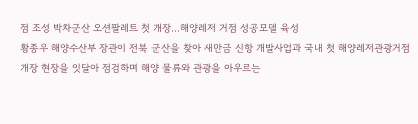점 조성 박차군산 오션팔레트 첫 개장…해양레저 거점 성공모델 육성
황종우 해양수산부 장관이 전북 군산을 찾아 새만금 신항 개발사업과 국내 첫 해양레저관광거점 개장 현장을 잇달아 점검하며 해양 물류와 관광을 아우르는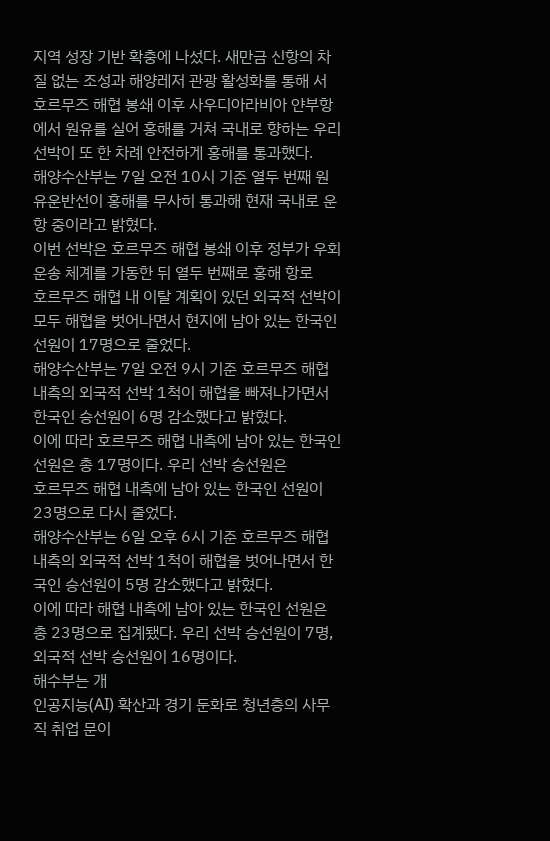지역 성장 기반 확충에 나섰다. 새만금 신항의 차질 없는 조성과 해양레저 관광 활성화를 통해 서
호르무즈 해협 봉쇄 이후 사우디아라비아 얀부항에서 원유를 실어 홍해를 거쳐 국내로 향하는 우리 선박이 또 한 차례 안전하게 홍해를 통과했다.
해양수산부는 7일 오전 10시 기준 열두 번째 원유운반선이 홍해를 무사히 통과해 현재 국내로 운항 중이라고 밝혔다.
이번 선박은 호르무즈 해협 봉쇄 이후 정부가 우회 운송 체계를 가동한 뒤 열두 번째로 홍해 항로
호르무즈 해협 내 이탈 계획이 있던 외국적 선박이 모두 해협을 벗어나면서 현지에 남아 있는 한국인 선원이 17명으로 줄었다.
해양수산부는 7일 오전 9시 기준 호르무즈 해협 내측의 외국적 선박 1척이 해협을 빠져나가면서 한국인 승선원이 6명 감소했다고 밝혔다.
이에 따라 호르무즈 해협 내측에 남아 있는 한국인 선원은 총 17명이다. 우리 선박 승선원은
호르무즈 해협 내측에 남아 있는 한국인 선원이 23명으로 다시 줄었다.
해양수산부는 6일 오후 6시 기준 호르무즈 해협 내측의 외국적 선박 1척이 해협을 벗어나면서 한국인 승선원이 5명 감소했다고 밝혔다.
이에 따라 해협 내측에 남아 있는 한국인 선원은 총 23명으로 집계됐다. 우리 선박 승선원이 7명, 외국적 선박 승선원이 16명이다.
해수부는 개
인공지능(AI) 확산과 경기 둔화로 청년층의 사무직 취업 문이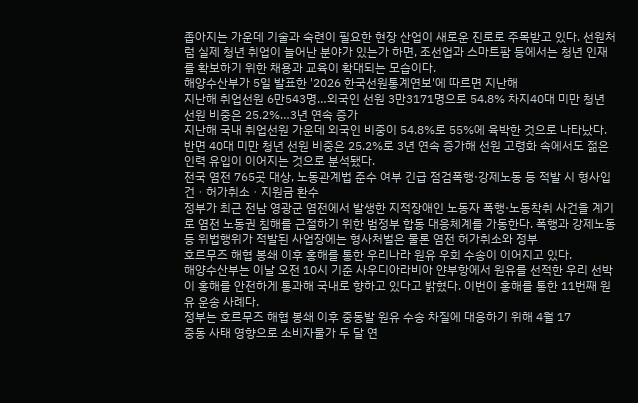좁아지는 가운데 기술과 숙련이 필요한 현장 산업이 새로운 진로로 주목받고 있다. 선원처럼 실제 청년 취업이 늘어난 분야가 있는가 하면, 조선업과 스마트팜 등에서는 청년 인재를 확보하기 위한 채용과 교육이 확대되는 모습이다.
해양수산부가 5일 발표한 '2026 한국선원통계연보'에 따르면 지난해
지난해 취업선원 6만543명…외국인 선원 3만3171명으로 54.8% 차지40대 미만 청년 선원 비중은 25.2%…3년 연속 증가
지난해 국내 취업선원 가운데 외국인 비중이 54.8%로 55%에 육박한 것으로 나타났다. 반면 40대 미만 청년 선원 비중은 25.2%로 3년 연속 증가해 선원 고령화 속에서도 젊은 인력 유입이 이어지는 것으로 분석됐다.
전국 염전 765곳 대상, 노동관계법 준수 여부 긴급 점검폭행·강제노동 등 적발 시 형사입건ㆍ허가취소ㆍ지원금 환수
정부가 최근 전남 영광군 염전에서 발생한 지적장애인 노동자 폭행·노동착취 사건을 계기로 염전 노동권 침해를 근절하기 위한 범정부 합동 대응체계를 가동한다. 폭행과 강제노동 등 위법행위가 적발된 사업장에는 형사처벌은 물론 염전 허가취소와 정부
호르무즈 해협 봉쇄 이후 홍해를 통한 우리나라 원유 우회 수송이 이어지고 있다.
해양수산부는 이날 오전 10시 기준 사우디아라비아 얀부항에서 원유를 선적한 우리 선박이 홍해를 안전하게 통과해 국내로 향하고 있다고 밝혔다. 이번이 홍해를 통한 11번째 원유 운송 사례다.
정부는 호르무즈 해협 봉쇄 이후 중동발 원유 수송 차질에 대응하기 위해 4월 17
중동 사태 영향으로 소비자물가 두 달 연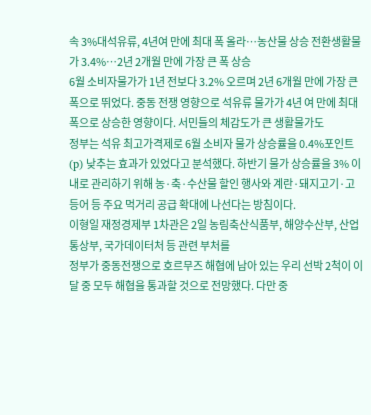속 3%대석유류, 4년여 만에 최대 폭 올라…농산물 상승 전환생활물가 3.4%…2년 2개월 만에 가장 큰 폭 상승
6월 소비자물가가 1년 전보다 3.2% 오르며 2년 6개월 만에 가장 큰 폭으로 뛰었다. 중동 전쟁 영향으로 석유류 물가가 4년 여 만에 최대 폭으로 상승한 영향이다. 서민들의 체감도가 큰 생활물가도
정부는 석유 최고가격제로 6월 소비자 물가 상승률을 0.4%포인트(p) 낮추는 효과가 있었다고 분석했다. 하반기 물가 상승률을 3% 이내로 관리하기 위해 농·축·수산물 할인 행사와 계란·돼지고기·고등어 등 주요 먹거리 공급 확대에 나선다는 방침이다.
이형일 재정경제부 1차관은 2일 농림축산식품부, 해양수산부, 산업통상부, 국가데이터처 등 관련 부처를
정부가 중동전쟁으로 호르무즈 해협에 남아 있는 우리 선박 2척이 이달 중 모두 해협을 통과할 것으로 전망했다. 다만 중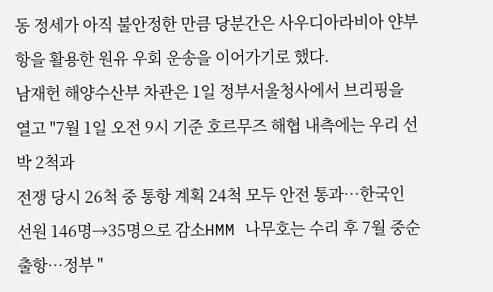동 정세가 아직 불안정한 만큼 당분간은 사우디아라비아 얀부항을 활용한 원유 우회 운송을 이어가기로 했다.
남재헌 해양수산부 차관은 1일 정부서울청사에서 브리핑을 열고 "7월 1일 오전 9시 기준 호르무즈 해협 내측에는 우리 선박 2척과
전쟁 당시 26척 중 통항 계획 24척 모두 안전 통과…한국인 선원 146명→35명으로 감소HMM 나무호는 수리 후 7월 중순 출항…정부 "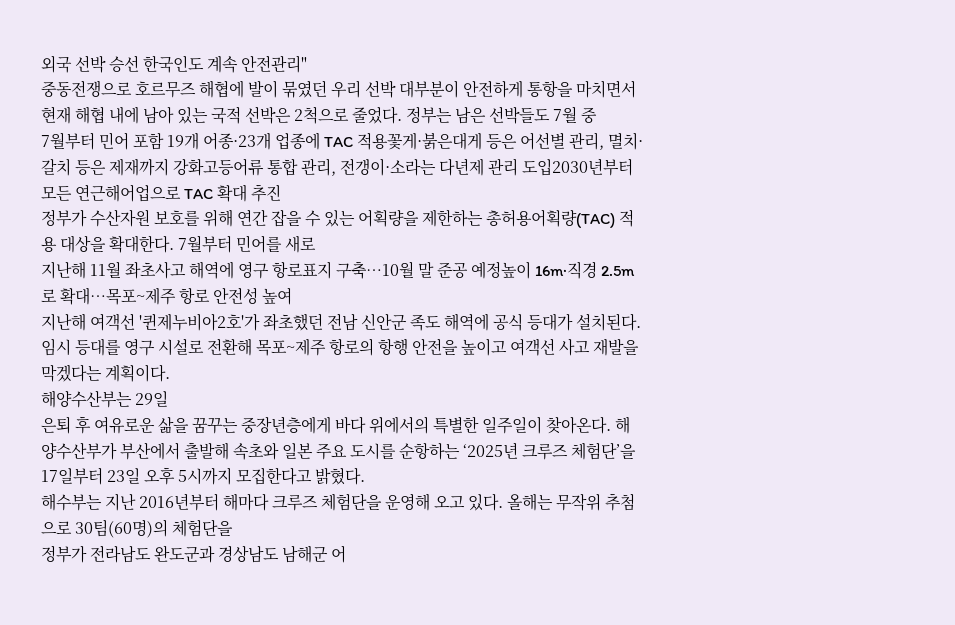외국 선박 승선 한국인도 계속 안전관리"
중동전쟁으로 호르무즈 해협에 발이 묶였던 우리 선박 대부분이 안전하게 통항을 마치면서 현재 해협 내에 남아 있는 국적 선박은 2척으로 줄었다. 정부는 남은 선박들도 7월 중
7월부터 민어 포함 19개 어종·23개 업종에 TAC 적용꽃게·붉은대게 등은 어선별 관리, 멸치·갈치 등은 제재까지 강화고등어류 통합 관리, 전갱이·소라는 다년제 관리 도입2030년부터 모든 연근해어업으로 TAC 확대 추진
정부가 수산자원 보호를 위해 연간 잡을 수 있는 어획량을 제한하는 총허용어획량(TAC) 적용 대상을 확대한다. 7월부터 민어를 새로
지난해 11월 좌초사고 해역에 영구 항로표지 구축…10월 말 준공 예정높이 16m·직경 2.5m로 확대…목포~제주 항로 안전성 높여
지난해 여객선 '퀸제누비아2호'가 좌초했던 전남 신안군 족도 해역에 공식 등대가 설치된다. 임시 등대를 영구 시설로 전환해 목포~제주 항로의 항행 안전을 높이고 여객선 사고 재발을 막겠다는 계획이다.
해양수산부는 29일
은퇴 후 여유로운 삶을 꿈꾸는 중장년층에게 바다 위에서의 특별한 일주일이 찾아온다. 해양수산부가 부산에서 출발해 속초와 일본 주요 도시를 순항하는 ‘2025년 크루즈 체험단’을 17일부터 23일 오후 5시까지 모집한다고 밝혔다.
해수부는 지난 2016년부터 해마다 크루즈 체험단을 운영해 오고 있다. 올해는 무작위 추첨으로 30팀(60명)의 체험단을
정부가 전라남도 완도군과 경상남도 남해군 어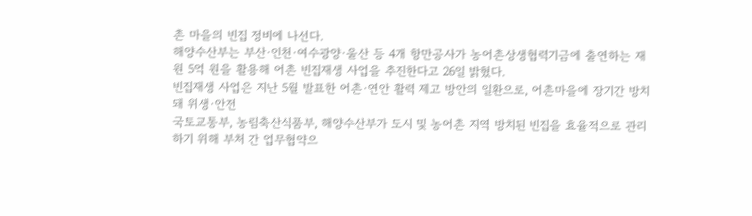촌 마을의 빈집 정비에 나선다.
해양수산부는 부산·인천·여수광양·울산 등 4개 항만공사가 농어촌상생협력기금에 출연하는 재원 5억 원을 활용해 어촌 빈집재생 사업을 추진한다고 26일 밝혔다.
빈집재생 사업은 지난 5월 발표한 어촌·연안 활력 제고 방안의 일환으로, 어촌마을에 장기간 방치돼 위생·안전
국토교통부, 농림축산식품부, 해양수산부가 도시 및 농어촌 지역 방치된 빈집을 효율적으로 관리하기 위해 부처 간 업무협약으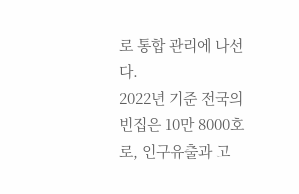로 통합 관리에 나선다.
2022년 기준 전국의 빈집은 10만 8000호로, 인구유출과 고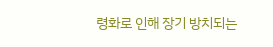령화로 인해 장기 방치되는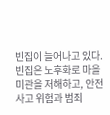빈집이 늘어나고 있다. 빈집은 노후화로 마을 미관을 저해하고, 안전사고 위험과 범죄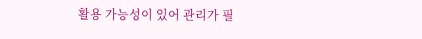활용 가능성이 있어 관리가 필